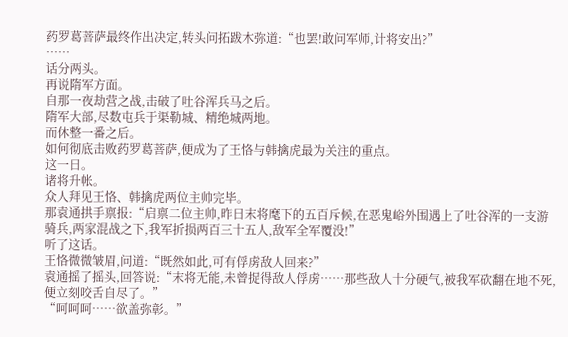药罗葛菩萨最终作出决定,转头问拓跋木弥道:“也罢!敢问军师,计将安出?”
……
话分两头。
再说隋军方面。
自那一夜劫营之战,击破了吐谷浑兵马之后。
隋军大部,尽数屯兵于渠勒城、精绝城两地。
而休整一番之后。
如何彻底击败药罗葛菩萨,便成为了王恪与韩擒虎最为关注的重点。
这一日。
诸将升帐。
众人拜见王恪、韩擒虎两位主帅完毕。
那袁通拱手禀报:“启禀二位主帅,昨日末将麾下的五百斥候,在恶鬼峪外围遇上了吐谷浑的一支游骑兵,两家混战之下,我军折损两百三十五人,敌军全军覆没!”
听了这话。
王恪微微皱眉,问道:“既然如此,可有俘虏敌人回来?”
袁通摇了摇头,回答说:“末将无能,未曾捉得敌人俘虏……那些敌人十分硬气,被我军砍翻在地不死,便立刻咬舌自尽了。”
“呵呵呵……欲盖弥彰。”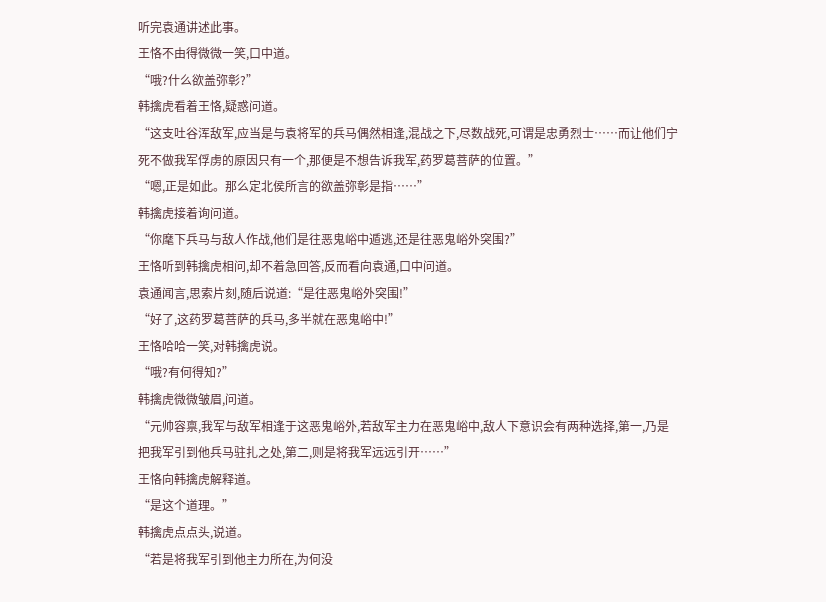听完袁通讲述此事。
王恪不由得微微一笑,口中道。
“哦?什么欲盖弥彰?”
韩擒虎看着王恪,疑惑问道。
“这支吐谷浑敌军,应当是与袁将军的兵马偶然相逢,混战之下,尽数战死,可谓是忠勇烈士……而让他们宁死不做我军俘虏的原因只有一个,那便是不想告诉我军,药罗葛菩萨的位置。”
“嗯,正是如此。那么定北侯所言的欲盖弥彰是指……”
韩擒虎接着询问道。
“你麾下兵马与敌人作战,他们是往恶鬼峪中遁逃,还是往恶鬼峪外突围?”
王恪听到韩擒虎相问,却不着急回答,反而看向袁通,口中问道。
袁通闻言,思索片刻,随后说道:“是往恶鬼峪外突围!”
“好了,这药罗葛菩萨的兵马,多半就在恶鬼峪中!”
王恪哈哈一笑,对韩擒虎说。
“哦?有何得知?”
韩擒虎微微皱眉,问道。
“元帅容禀,我军与敌军相逢于这恶鬼峪外,若敌军主力在恶鬼峪中,敌人下意识会有两种选择,第一,乃是把我军引到他兵马驻扎之处,第二,则是将我军远远引开……”
王恪向韩擒虎解释道。
“是这个道理。”
韩擒虎点点头,说道。
“若是将我军引到他主力所在,为何没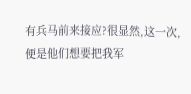有兵马前来接应?很显然,这一次,便是他们想要把我军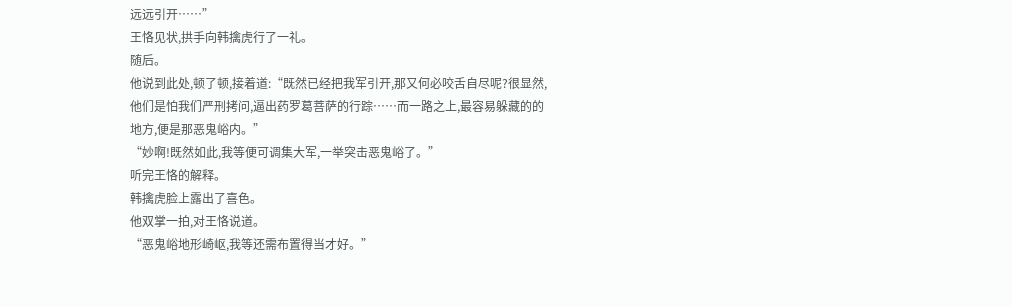远远引开……”
王恪见状,拱手向韩擒虎行了一礼。
随后。
他说到此处,顿了顿,接着道:“既然已经把我军引开,那又何必咬舌自尽呢?很显然,他们是怕我们严刑拷问,逼出药罗葛菩萨的行踪……而一路之上,最容易躲藏的的地方,便是那恶鬼峪内。”
“妙啊!既然如此,我等便可调集大军,一举突击恶鬼峪了。”
听完王恪的解释。
韩擒虎脸上露出了喜色。
他双掌一拍,对王恪说道。
“恶鬼峪地形崎岖,我等还需布置得当才好。”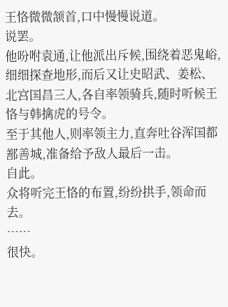王恪微微颔首,口中慢慢说道。
说罢。
他吩咐袁通,让他派出斥候,围绕着恶鬼峪,细细探查地形,而后又让史昭武、姜松、北宫国昌三人,各自率领骑兵,随时听候王恪与韩擒虎的号令。
至于其他人,则率领主力,直奔吐谷浑国都鄯善城,准备给予敌人最后一击。
自此。
众将听完王恪的布置,纷纷拱手,领命而去。
……
很快。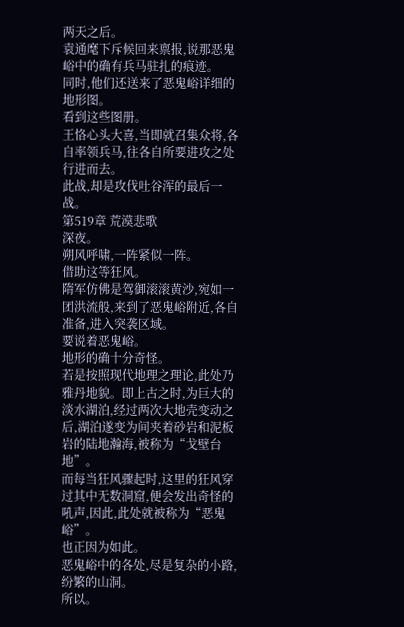两天之后。
袁通麾下斥候回来禀报,说那恶鬼峪中的确有兵马驻扎的痕迹。
同时,他们还送来了恶鬼峪详细的地形图。
看到这些图册。
王恪心头大喜,当即就召集众将,各自率领兵马,往各自所要进攻之处行进而去。
此战,却是攻伐吐谷浑的最后一战。
第519章 荒漠悲歌
深夜。
朔风呼啸,一阵紧似一阵。
借助这等狂风。
隋军仿佛是驾御滚滚黄沙,宛如一团洪流般,来到了恶鬼峪附近,各自准备,进入突袭区域。
要说着恶鬼峪。
地形的确十分奇怪。
若是按照现代地理之理论,此处乃雅丹地貌。即上古之时,为巨大的淡水湖泊,经过两次大地壳变动之后,湖泊遂变为间夹着砂岩和泥板岩的陆地瀚海,被称为“戈壁台地”。
而每当狂风骤起时,这里的狂风穿过其中无数洞窟,便会发出奇怪的吼声,因此,此处就被称为“恶鬼峪”。
也正因为如此。
恶鬼峪中的各处,尽是复杂的小路,纷繁的山洞。
所以。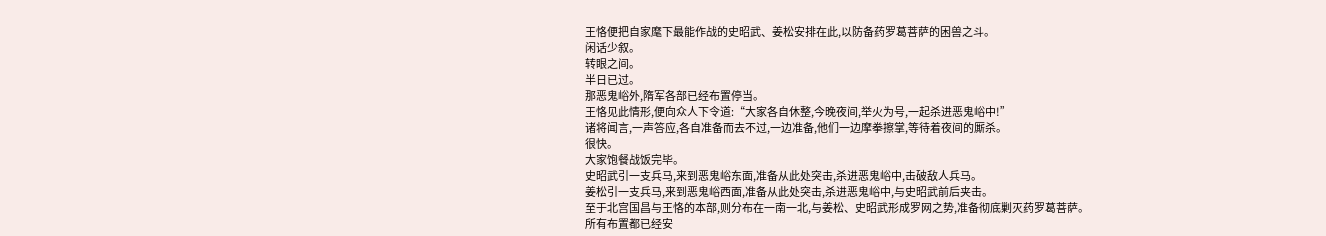王恪便把自家麾下最能作战的史昭武、姜松安排在此,以防备药罗葛菩萨的困兽之斗。
闲话少叙。
转眼之间。
半日已过。
那恶鬼峪外,隋军各部已经布置停当。
王恪见此情形,便向众人下令道:“大家各自休整,今晚夜间,举火为号,一起杀进恶鬼峪中!”
诸将闻言,一声答应,各自准备而去不过,一边准备,他们一边摩拳擦掌,等待着夜间的厮杀。
很快。
大家饱餐战饭完毕。
史昭武引一支兵马,来到恶鬼峪东面,准备从此处突击,杀进恶鬼峪中,击破敌人兵马。
姜松引一支兵马,来到恶鬼峪西面,准备从此处突击,杀进恶鬼峪中,与史昭武前后夹击。
至于北宫国昌与王恪的本部,则分布在一南一北,与姜松、史昭武形成罗网之势,准备彻底剿灭药罗葛菩萨。
所有布置都已经安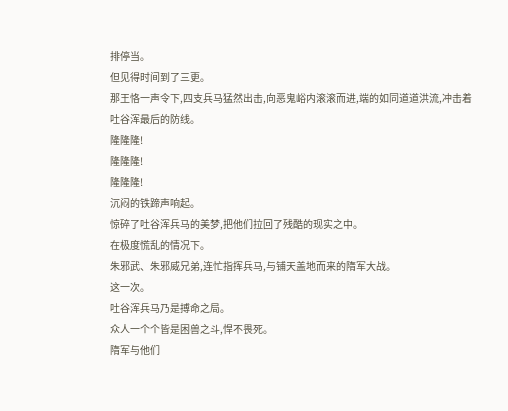排停当。
但见得时间到了三更。
那王恪一声令下,四支兵马猛然出击,向恶鬼峪内滚滚而进,端的如同道道洪流,冲击着吐谷浑最后的防线。
隆隆隆!
隆隆隆!
隆隆隆!
沉闷的铁蹄声响起。
惊碎了吐谷浑兵马的美梦,把他们拉回了残酷的现实之中。
在极度慌乱的情况下。
朱邪武、朱邪威兄弟,连忙指挥兵马,与铺天盖地而来的隋军大战。
这一次。
吐谷浑兵马乃是搏命之局。
众人一个个皆是困兽之斗,悍不畏死。
隋军与他们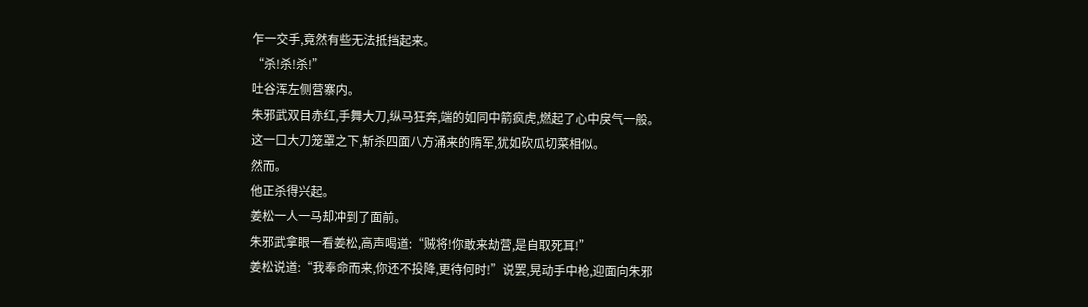乍一交手,竟然有些无法抵挡起来。
“杀!杀!杀!”
吐谷浑左侧营寨内。
朱邪武双目赤红,手舞大刀,纵马狂奔,端的如同中箭疯虎,燃起了心中戾气一般。
这一口大刀笼罩之下,斩杀四面八方涌来的隋军,犹如砍瓜切菜相似。
然而。
他正杀得兴起。
姜松一人一马却冲到了面前。
朱邪武拿眼一看姜松,高声喝道:“贼将!你敢来劫营,是自取死耳!”
姜松说道:“我奉命而来,你还不投降,更待何时!”说罢,晃动手中枪,迎面向朱邪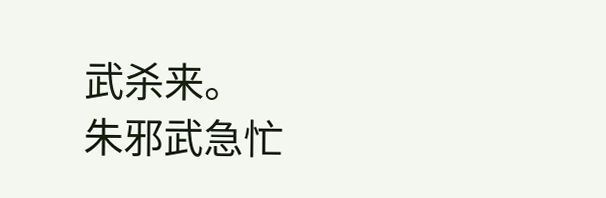武杀来。
朱邪武急忙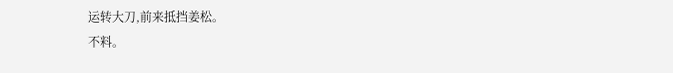运转大刀,前来抵挡姜松。
不料。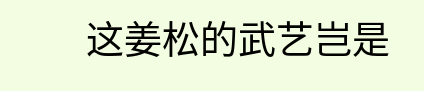这姜松的武艺岂是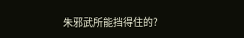朱邪武所能挡得住的?